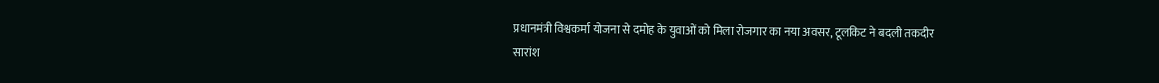प्रधानमंत्री विश्वकर्मा योजना से दमोह के युवाओं को मिला रोजगार का नया अवसर, टूलकिट ने बदली तकदीर
सारांश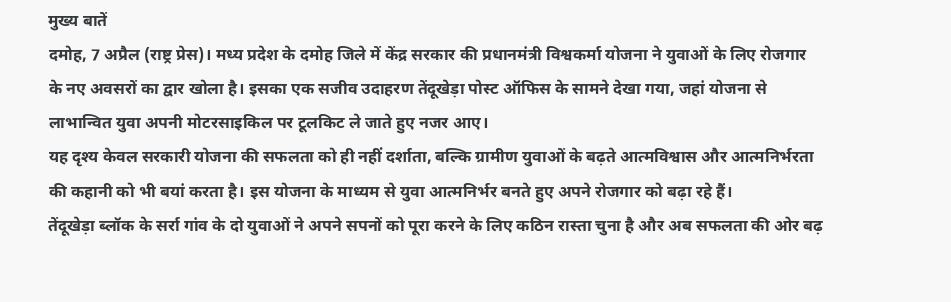मुख्य बातें
दमोह, 7 अप्रैल (राष्ट्र प्रेस)। मध्य प्रदेश के दमोह जिले में केंद्र सरकार की प्रधानमंत्री विश्वकर्मा योजना ने युवाओं के लिए रोजगार के नए अवसरों का द्वार खोला है। इसका एक सजीव उदाहरण तेंदूखेड़ा पोस्ट ऑफिस के सामने देखा गया, जहां योजना से लाभान्वित युवा अपनी मोटरसाइकिल पर टूलकिट ले जाते हुए नजर आए।
यह दृश्य केवल सरकारी योजना की सफलता को ही नहीं दर्शाता, बल्कि ग्रामीण युवाओं के बढ़ते आत्मविश्वास और आत्मनिर्भरता की कहानी को भी बयां करता है। इस योजना के माध्यम से युवा आत्मनिर्भर बनते हुए अपने रोजगार को बढ़ा रहे हैं।
तेंदूखेड़ा ब्लॉक के सर्रा गांव के दो युवाओं ने अपने सपनों को पूरा करने के लिए कठिन रास्ता चुना है और अब सफलता की ओर बढ़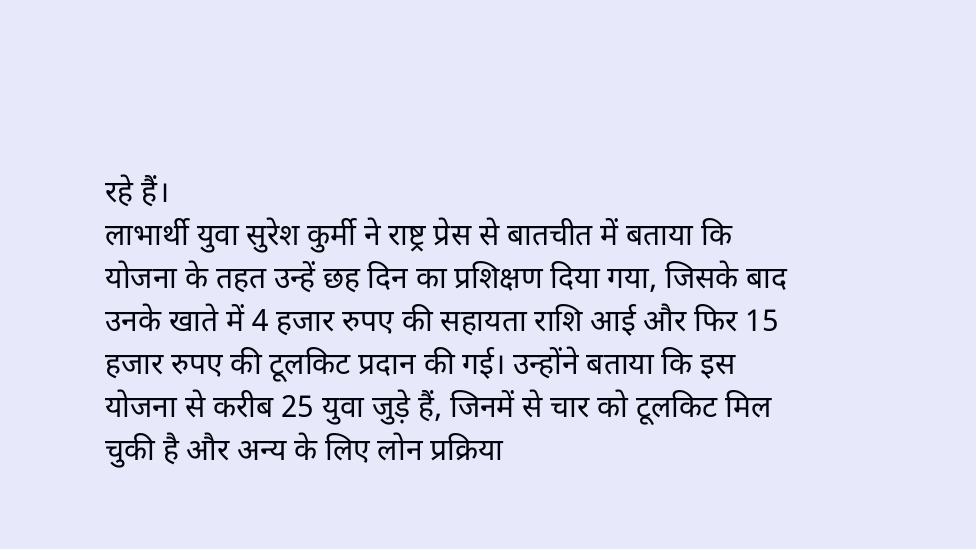रहे हैं।
लाभार्थी युवा सुरेश कुर्मी ने राष्ट्र प्रेस से बातचीत में बताया कि योजना के तहत उन्हें छह दिन का प्रशिक्षण दिया गया, जिसके बाद उनके खाते में 4 हजार रुपए की सहायता राशि आई और फिर 15 हजार रुपए की टूलकिट प्रदान की गई। उन्होंने बताया कि इस योजना से करीब 25 युवा जुड़े हैं, जिनमें से चार को टूलकिट मिल चुकी है और अन्य के लिए लोन प्रक्रिया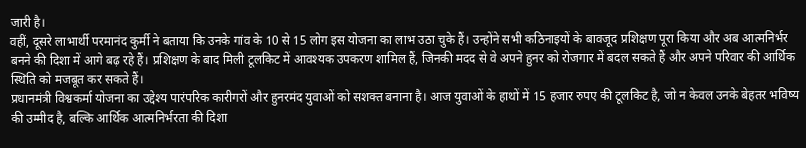जारी है।
वहीं, दूसरे लाभार्थी परमानंद कुर्मी ने बताया कि उनके गांव के 10 से 15 लोग इस योजना का लाभ उठा चुके हैं। उन्होंने सभी कठिनाइयों के बावजूद प्रशिक्षण पूरा किया और अब आत्मनिर्भर बनने की दिशा में आगे बढ़ रहे हैं। प्रशिक्षण के बाद मिली टूलकिट में आवश्यक उपकरण शामिल हैं, जिनकी मदद से वे अपने हुनर को रोजगार में बदल सकते हैं और अपने परिवार की आर्थिक स्थिति को मजबूत कर सकते हैं।
प्रधानमंत्री विश्वकर्मा योजना का उद्देश्य पारंपरिक कारीगरों और हुनरमंद युवाओं को सशक्त बनाना है। आज युवाओं के हाथों में 15 हजार रुपए की टूलकिट है, जो न केवल उनके बेहतर भविष्य की उम्मीद है, बल्कि आर्थिक आत्मनिर्भरता की दिशा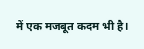में एक मजबूत कदम भी है।